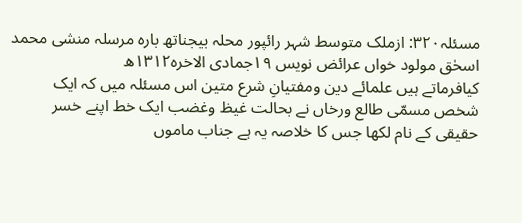مسئلہ۳۲۰: ازملک متوسط شہر رائپور محلہ بیجناتھ بارہ مرسلہ منشی محمد اسحٰق مولود خواں عرائض نویس ۱۹جمادی الاخرہ۱۳۱۲ھ
کیافرماتے ہیں علمائے دین ومفتیانِ شرع متین اس مسئلہ میں کہ ایک شخص مسمّی طالع ورخاں نے بحالت غیظ وغضب ایک خط اپنے خسر حقیقی کے نام لکھا جس کا خلاصہ یہ ہے جناب ماموں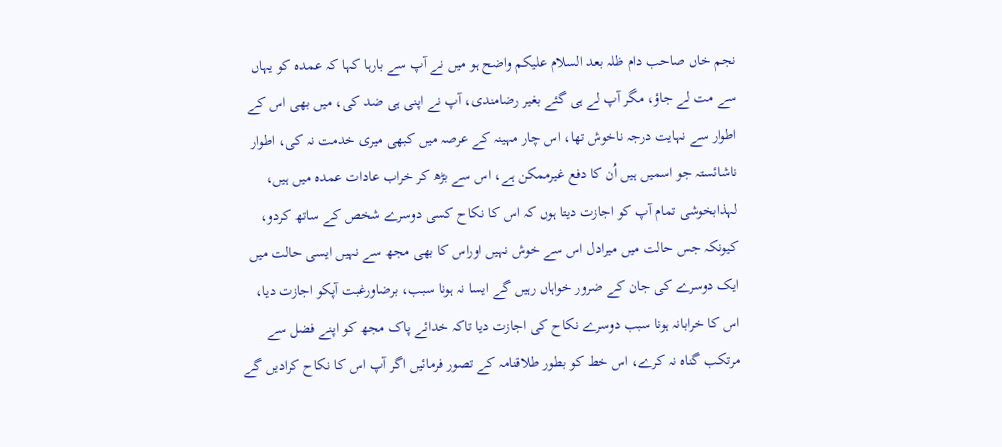نجم خاں صاحب دام ظلہ بعد السلام علیکم واضح ہو میں نے آپ سے بارہا کہا کہ عمدہ کو یہاں سے مت لے جاؤ، مگر آپ لے ہی گئے بغیر رضامندی، آپ نے اپنی ہی ضد کی، میں بھی اس کے اطوار سے نہایت درجہ ناخوش تھا، اس چار مہینہ کے عرصہ میں کبھی میری خدمت نہ کی، اطوار ناشائستہ جو اسمیں ہیں اُن کا دفع غیرممکن ہے، اس سے بڑھ کر خراب عادات عمدہ میں ہیں، لہذابخوشی تمام آپ کو اجازت دیتا ہوں کہ اس کا نکاح کسی دوسرے شخص کے ساتھ کردو، کیونکہ جس حالت میں میرادل اس سے خوش نہیں اوراس کا بھی مجھ سے نہیں ایسی حالت میں ایک دوسرے کی جان کے ضرور خواہاں رہیں گے ایسا نہ ہونا سبب، برضاورغبت آپکو اجازت دیا، اس کا خرابانہ ہونا سبب دوسرے نکاح کی اجازت دیا تاکہ خدائے پاک مجھ کو اپنے فضل سے مرتکب گناہ نہ کرے، اس خط کو بطور طلاقنامہ کے تصور فرمائیں اگر آپ اس کا نکاح کرادیں گے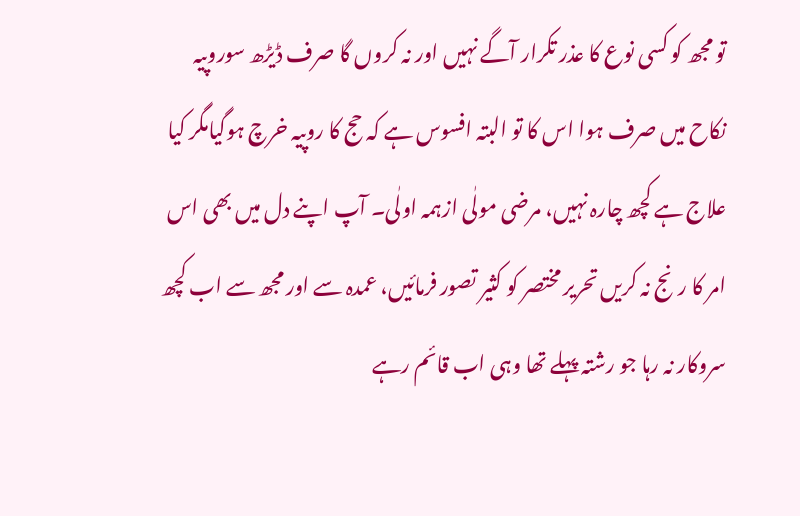تو مجھ کو کسی نوع کا عذر تکرار آگے نہیں اور نہ کروں گا صرف ڈیڑھ سوروپیہ نکاح میں صرف ہوا اس کا تو البتہ افسوس ہے کہ حج کا روپیہ خرچ ہوگیامگر کیا علاج ہے کچھ چارہ نہیں، مرضی مولٰی ازہمہ اولٰی۔ آپ اپنے دل میں بھی اس امر کا رنج نہ کریں تحریر مختصر کو کثیر تصور فرمائیں، عمدہ سے اور مجھ سے اب کچھ سروکار نہ رہا جو رشتہ پہلے تھا وہی اب قائم رہے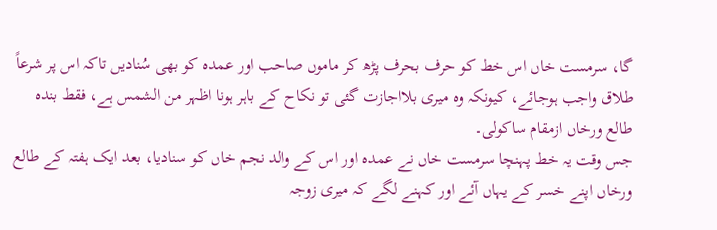گا، سرمست خاں اس خط کو حرف بحرف پڑھ کر ماموں صاحب اور عمدہ کو بھی سُنادیں تاکہ اس پر شرعاً طلاق واجب ہوجائے، کیونکہ وہ میری بلااجازت گئی تو نکاح کے باہر ہونا اظہر من الشمس ہے، فقط بندہ طالع ورخاں ازمقام ساکولی۔
جس وقت یہ خط پہنچا سرمست خاں نے عمدہ اور اس کے والد نجم خاں کو سنادیا، بعد ایک ہفتہ کے طالع ورخاں اپنے خسر کے یہاں آئے اور کہنے لگے کہ میری زوجہ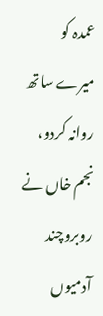عمدہ کو میرے ساتھ روانہ کردو، نجم خاں نے روبروچند آدمیوں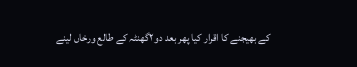کے بھیجنے کا اقرار کیا پھر بعد دو۲گھنٹہ کے طالع ورخاں لینے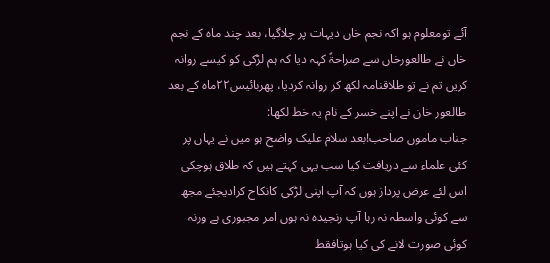آئے تومعلوم ہو اکہ نجم خاں دیہات پر چلاگیا، بعد چند ماہ کے نجم خاں نے طالعورخاں سے صراحۃً کہہ دیا کہ ہم لڑکی کو کیسے روانہ کریں تم نے تو طلاقنامہ لکھ کر روانہ کردیا، پھربائیس۲۲ماہ کے بعد طالعور خان نے اپنے خسر کے نام یہ خط لکھا:
جناب ماموں صاحب!بعد سلام علیک واضح ہو میں نے یہاں پر کئی علماء سے دریافت کیا سب یہی کہتے ہیں کہ طلاق ہوچکی اس لئے عرض پرداز ہوں کہ آپ اپنی لڑکی کانکاح کرادیجئے مجھ سے کوئی واسطہ نہ رہا آپ رنجیدہ نہ ہوں امر مجبوری ہے ورنہ کوئی صورت لانے کی کیا ہوتافقط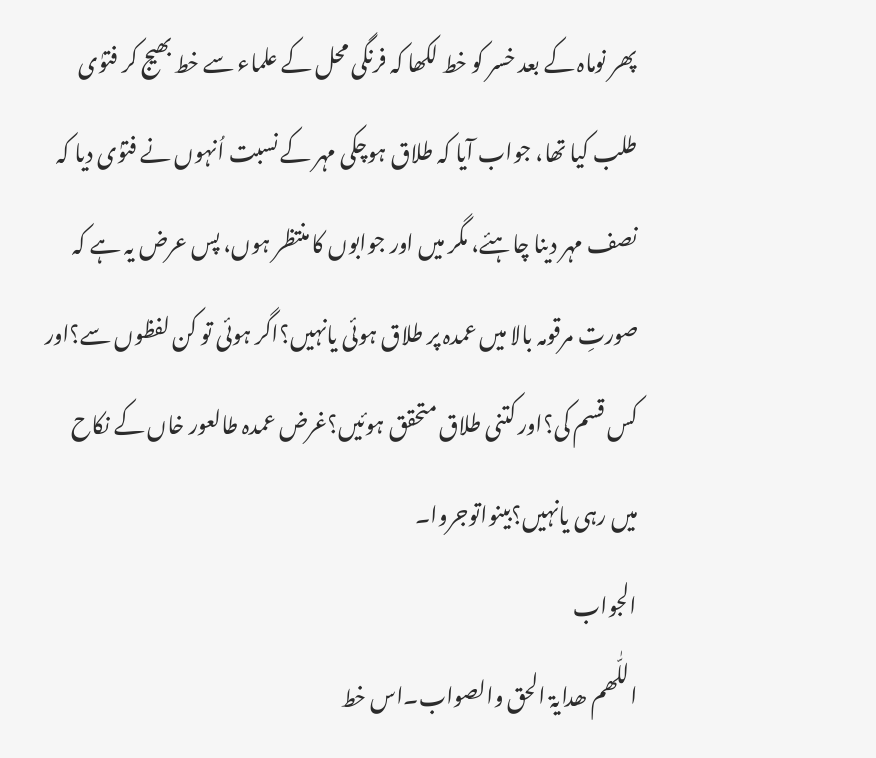پھر نوماہ کے بعد خسر کو خط لکھا کہ فرنگی محل کے علماء سے خط بھیج کر فتوٰی طلب کیا تھا، جواب آیا کہ طلاق ہوچکی مہر کے نسبت اُنہوں نے فتوٰی دیا کہ نصف مہر دینا چاہئے، مگر میں اور جوابوں کا منتظر ہوں، پس عرض یہ ہے کہ صورتِ مرقومہ بالا میں عمدہ پر طلاق ہوئی یانہیں؟اگر ہوئی تو کن لفظوں سے؟اور کس قسم کی؟اور کتنی طلاق متحقق ہوئیں؟غرض عمدہ طالعور خاں کے نکاح میں رہی یانہیں؟بینواتوجروا۔
الجواب
اللّٰھم ھدایۃ الحق والصواب۔اس خط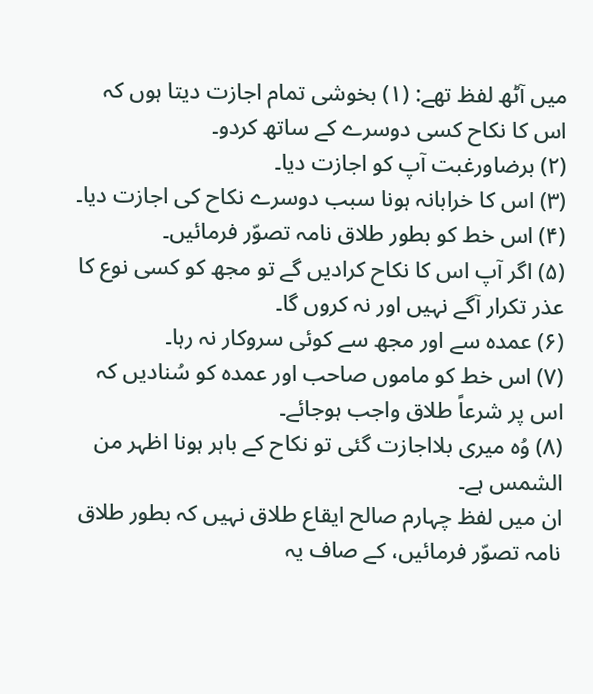میں آٹھ لفظ تھے: (۱) بخوشی تمام اجازت دیتا ہوں کہ اس کا نکاح کسی دوسرے کے ساتھ کردو۔
(۲) برضاورغبت آپ کو اجازت دیا۔
(۳) اس کا خرابانہ ہونا سبب دوسرے نکاح کی اجازت دیا۔
(۴) اس خط کو بطور طلاق نامہ تصوّر فرمائیں۔
(۵) اگر آپ اس کا نکاح کرادیں گے تو مجھ کو کسی نوع کا عذر تکرار آگے نہیں اور نہ کروں گا۔
(۶) عمدہ سے اور مجھ سے کوئی سروکار نہ رہا۔
(۷) اس خط کو ماموں صاحب اور عمدہ کو سُنادیں کہ اس پر شرعاً طلاق واجب ہوجائے۔
(۸) وُہ میری بلااجازت گئی تو نکاح کے باہر ہونا اظہر من الشمس ہے۔
ان میں لفظ چہارم صالح ایقاع طلاق نہیں کہ بطور طلاق نامہ تصوّر فرمائیں، کے صاف یہ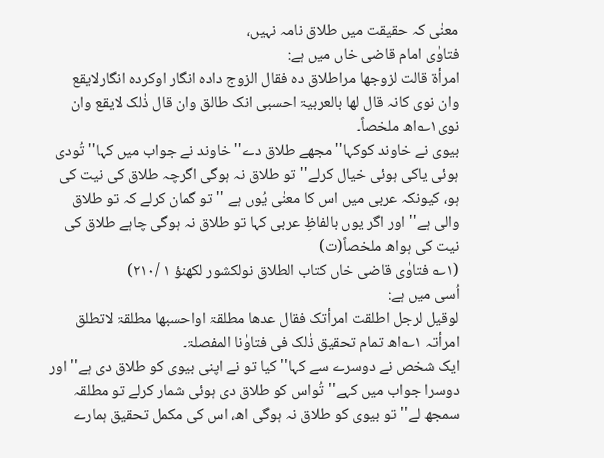معنٰی کہ حقیقت میں طلاق نامہ نہیں،
فتاوٰی امام قاضی خاں میں ہے:
امرأۃ قالت لزوجھا مراطلاق دہ فقال الزوج دادہ انگار اوکردہ انگارلایقع وان نوی کانہ قال لھا بالعربیۃ احسبی انک طالق وان قال ذٰلک لایقع وان نوی۱؎اھ ملخصاً۔
بیوی نے خاوند کوکہا''مجھے طلاق دے'' خاوند نے جواب میں کہا''تُودی ہوئی یاکی ہوئی خیال کرلے''تو طلاق نہ ہوگی اگرچہ طلاق کی نیت کی ہو، کیونکہ عربی میں اس کا معنٰی یُوں ہے ''تو گمان کرلے کہ تو طلاق والی ہے'' اور اگر یوں بالفاظِ عربی کہا تو طلاق نہ ہوگی چاہے طلاق کی نیت کی ہواھ ملخصاً(ت)
(۱؎ فتاوٰی قاضی خاں کتاب الطلاق نولکشور لکھنؤ ۱ /۲۱۰)
اُسی میں ہے:
لوقیل لرجل اطلقت امرأتک فقال عدھا مطلقۃ اواحسبھا مطلقۃ لاتطلق امرأتہ ۱؎اھ تمام تحقیق ذٰلک فی فتاوٰنا المفصلۃ۔
ایک شخص نے دوسرے سے کہا''کیا تو نے اپنی بیوی کو طلاق دی ہے'' اور دوسرا جواب میں کہے''تُواس کو طلاق دی ہوئی شمار کرلے تو مطلقہ سمجھ لے'' تو بیوی کو طلاق نہ ہوگی اھ، اس کی مکمل تحقیق ہمارے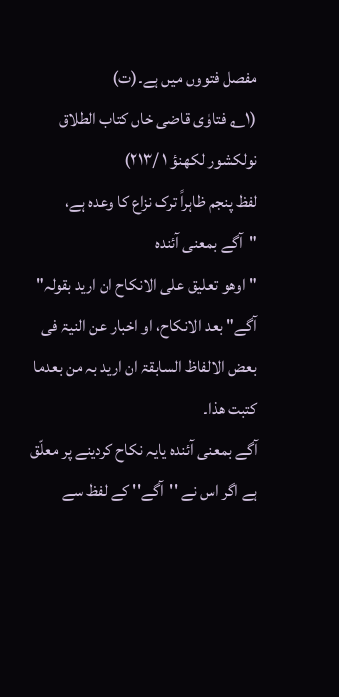مفصل فتووں میں ہے۔(ت)
(۱؎ فتاوٰی قاضی خاں کتاب الطلاق نولکشور لکھنؤ ۱ /۲۱۳)
لفظ پنجم ظاہراً ترک نزاع کا وعدہ ہے،
"آگے بمعنی آئندہ
" اوھو تعلیق علی الانکاح ان ارید بقولہ" آگے" بعد الانکاح، او اخبار عن النیۃ فی بعض الالفاظ السابقۃ ان ارید بہ من بعدما کتبت ھذا۔
آگے بمعنی آئندہ یایہ نکاح کردینے پر معلّق ہے اگر اس نے ''آگے'' کے لفظ سے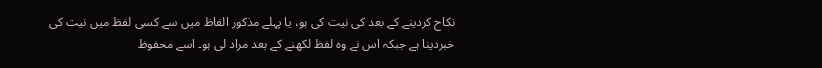نکاح کردینے کے بعد کی نیت کی ہو، یا پہلے مذکور الفاظ میں سے کسی لفظ میں نیت کی خبردینا ہے جبکہ اس نے وہ لفظ لکھنے کے بعد مراد لی ہو۔ اسے محفوظ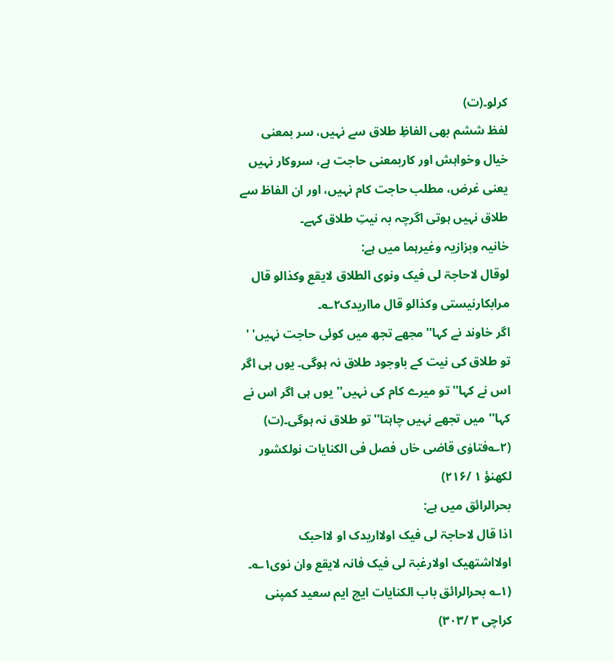کرلو۔(ت)
لفظ ششم بھی الفاظِ طلاق سے نہیں، سر بمعنی خیال وخواہش اور کاربمعنی حاجت ہے، سروکار نہیں یعنی غرض، مطلب حاجت کام نہیں، اور ان الفاظ سے طلاق نہیں ہوتی اگرچہ بہ نیتِ طلاق کہے۔
خانیہ وبزازیہ وغیرہما میں ہے:
لوقال لاحاجۃ لی فیک ونوی الطلاق لایقع وکذالو قال مرابکارنیستی وکذالو قال مااریدک۲؎۔
اگر خاوند نے کہا''مجھے تجھ میں کوئی حاجت نہیں' ' تو طلاق کی نیت کے باوجود طلاق نہ ہوگی۔ یوں ہی اگر اس نے کہا''تو میرے کام کی نہیں'' یوں ہی اگر اس نے کہا''میں تجھے نہیں چاہتا'' تو طلاق نہ ہوگی۔(ت)
(۲؎فتاوٰی قاضی خاں فصل فی الکنایات نولکشور لکھنؤ ۱ /۲۱۶)
بحرالرائق میں ہے:
اذا قال لاحاجۃ لی فیک اولااریدک او لااحبک اولااشتھیک اولارغبۃ لی فیک فانہ لایقع وان نوی۱؎۔
(۱؎ بحرالرائق باب الکنایات ایچ ایم سعید کمپنی کراچی ۳ /۳۰۳)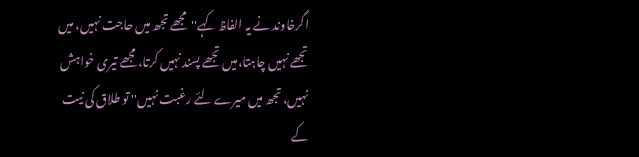اگرخاوند نے یہ الفاظ کہے''مجھے تجھ میں حاجت نہیں، میں تجھے نہیں چاہتا،میں تجھے پسند نہیں کرتا، مجھے تیری خواہش نہیں، تجھ میں میرے لئے رغبت نہیں'' تو طلاق کی نیت کے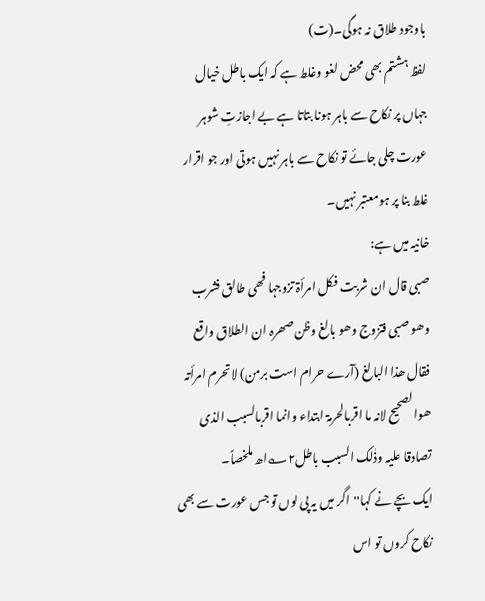باوجود طلاق نہ ہوگی۔(ت)
لفظ ہشتم بھی محض لغو وغلط ہے کہ ایک باطل خیال جہاں پر نکاح سے باہر ہونا بتاتا ہے بے اجازتِ شوہر عورت چلی جائے تو نکاح سے باہر نہیں ہوتی اور جو اقرار غلط بنا پر ہومعتبر نہیں۔
خانیہ میں ہے:
صبی قال ان شربت فکل امرأۃ تزوجہا فھی طالق فشرب وھو صبی فتزوج وھو بالغ وظن صھرہ ان الطلاق واقع فقال ھذا البالغ (آرے حرام است برمن) لاتحرم امرأتہ ھوالصحیح لانہ ما اقربالحرمۃ ابتداء وانما اقربالسبب الذی تصادقا علیہ وذٰلک السبب باطل۲؎اھ ملخصاً۔
ایک بچے نے کہا''اگر میں یہ پی لوں تو جس عورت سے بھی نکاح کروں تو اس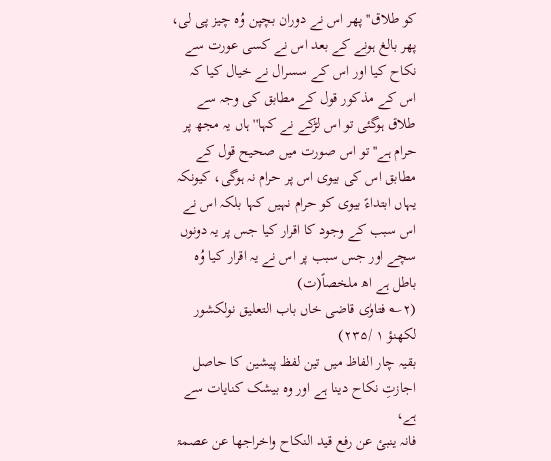کو طلاق'' پھر اس نے دوران بچپن وُہ چیز پی لی، پھر بالغ ہونے کے بعد اس نے کسی عورت سے نکاح کیا اور اس کے سسرال نے خیال کیا کہ اس کے مذکور قول کے مطابق کی وجہ سے طلاق ہوگئی تو اس لڑکے نے کہا''ہاں یہ مجھ پر حرام ہے'' تو اس صورت میں صحیح قول کے مطابق اس کی بیوی اس پر حرام نہ ہوگی، کیونکہ یہاں ابتداءً بیوی کو حرام نہیں کہا بلکہ اس نے اس سبب کے وجود کا اقرار کیا جس پر یہ دونوں سچے اور جس سبب پر اس نے یہ اقرار کیا وُہ باطل ہے اھ ملخصاً(ت)
(۲؎ فتاوٰی قاضی خاں باب التعلیق نولکشور لکھنؤ ۱ /۲۳۵)
بقیہ چار الفاظ میں تین لفظ پیشین کا حاصل اجازتِ نکاح دینا ہے اور وہ بیشک کنایات سے ہے،
فانہ ینبئ عن رفع قید النکاح واخراجھا عن عصمۃ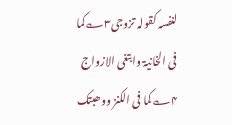لنفسہ کقولہ تزوجی۳؎کما فی الخانیۃ وابتغی الازواج ۴؎کما فی الکنز ووھبتک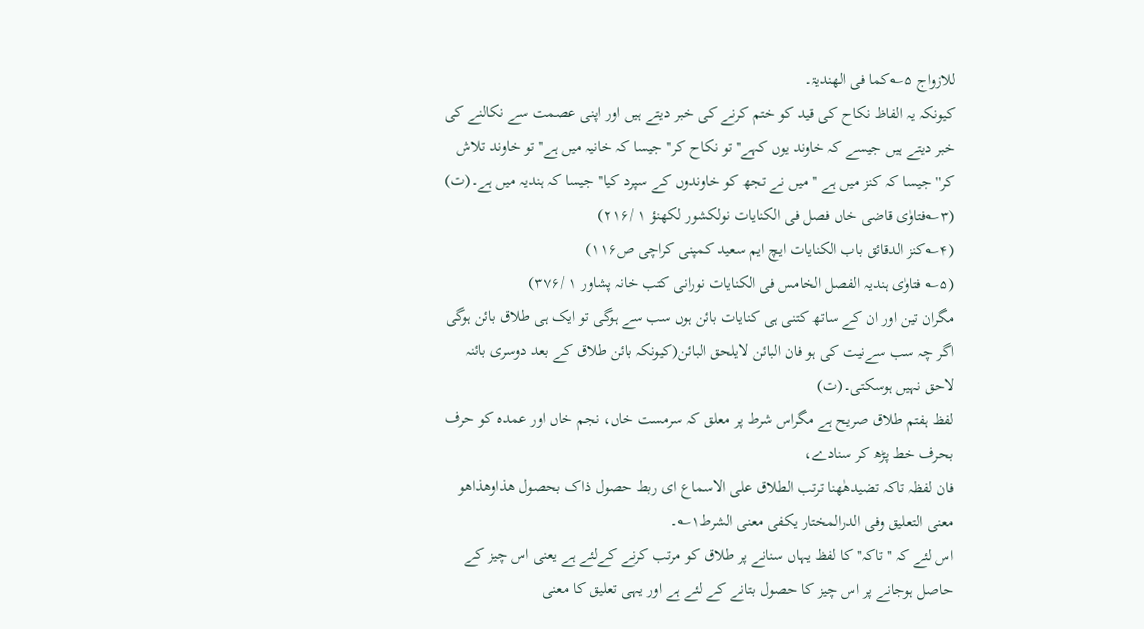للازواج ۵؎کما فی الھندیۃ۔
کیونکہ یہ الفاظ نکاح کی قید کو ختم کرنے کی خبر دیتے ہیں اور اپنی عصمت سے نکالنے کی خبر دیتے ہیں جیسے کہ خاوند یوں کہے''تو نکاح کر'' جیسا کہ خانیہ میں ہے''تو خاوند تلاش کر'' جیسا کہ کنز میں ہے ''میں نے تجھ کو خاوندوں کے سپرد کیا'' جیسا کہ ہندیہ میں ہے۔(ت)
(۳؎فتاوٰی قاضی خاں فصل فی الکنایات نولکشور لکھنؤ ۱ /۲۱۶)
(۴؎کنز الدقائق باب الکنایات ایچ ایم سعید کمپنی کراچی ص۱۱۶)
(۵؎ فتاوٰی ہندیہ الفصل الخامس فی الکنایات نورانی کتب خانہ پشاور ۱ /۳۷۶)
مگران تین اور ان کے ساتھ کتنی ہی کنایات بائن ہوں سب سے ہوگی تو ایک ہی طلاق بائن ہوگی اگر چہ سب سےنیت کی ہو فان البائن لایلحق البائن(کیونکہ بائن طلاق کے بعد دوسری بائنہ لاحق نہیں ہوسکتی۔(ت)
لفظ ہفتم طلاق صریح ہے مگراس شرط پر معلق کہ سرمست خاں، نجم خاں اور عمدہ کو حرف بحرف خط پڑھ کر سنادے،
فان لفظہ تاکہ تضیدھٰھنا ترتب الطلاق علی الاسماع ای ربط حصول ذاک بحصول ھذاوھذاھو معنی التعلیق وفی الدرالمختار یکفی معنی الشرط۱؎۔
اس لئے کہ ''تاکہ'' کا لفظ یہاں سنانے پر طلاق کو مرتب کرنے کےلئے ہے یعنی اس چیز کے حاصل ہوجانے پر اس چیز کا حصول بتانے کے لئے ہے اور یہی تعلیق کا معنی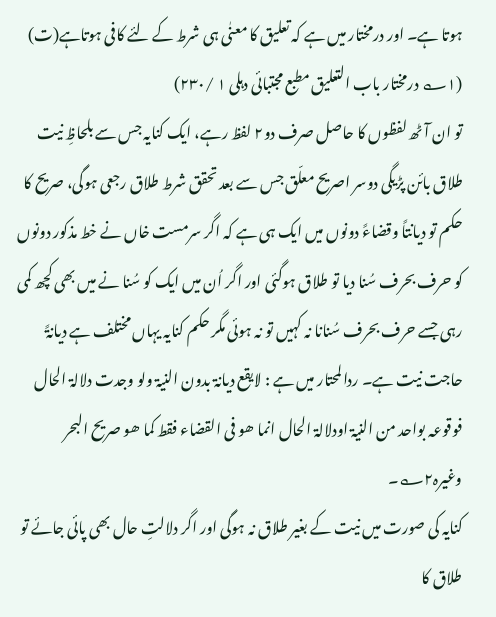ہوتا ہے۔ اور درمختار میں ہے کہ تعلیق کا معنٰی ہی شرط کے لئے کافی ہوتاہے(ت)
(۱؎ درمختار باب التعلیق مطبع مجتبائی دہلی ۱ /۲۳۰)
تو ان آٹھ لفظوں کا حاصل صرف دو۲ لفظ رہے، ایک کنایہ جس سے بلحاظِ نیت طلاق بائن پڑیگی دوسر اصریح معلّق جس سے بعد تحقق شرط طلاق رجعی ہوگی، صریح کا حکم تو دیانتاً وقضاءً دونوں میں ایک ہی ہے کہ اگر سرمست خاں نے خط مذکور دونوں کو حرف بحرف سُنا دیا تو طلاق ہوگئی اور اگر اُن میں ایک کو سُنا نے میں بھی کچھ کمی رہی جسے حرف بحرف سُنانا نہ کہیں تو نہ ہوئی مگر حکم کنایہ یہاں مختلف ہے دیانۃً حاجت نیت ہے۔ ردالمحتار میں ہے : لایقع دیانۃ بدون النیۃ ولو وجدت دلالۃ الحال فوقوعہ بواحد من النیۃ اودلالۃ الحال انما ھو فی القضاء فقط کما ھو صریح البحر وغیرہ۲؎۔
کنایہ کی صورت میں نیت کے بغیر طلاق نہ ہوگی اور اگر دلالتِ حال بھی پائی جائے تو طلاق کا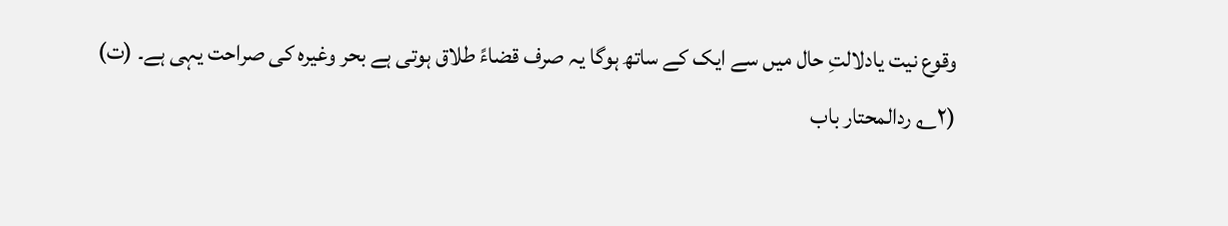وقوع نیت یادلالتِ حال میں سے ایک کے ساتھ ہوگا یہ صرف قضاءً طلاق ہوتی ہے بحر وغیرہ کی صراحت یہی ہے۔ (ت)
(۲؎ ردالمحتار باب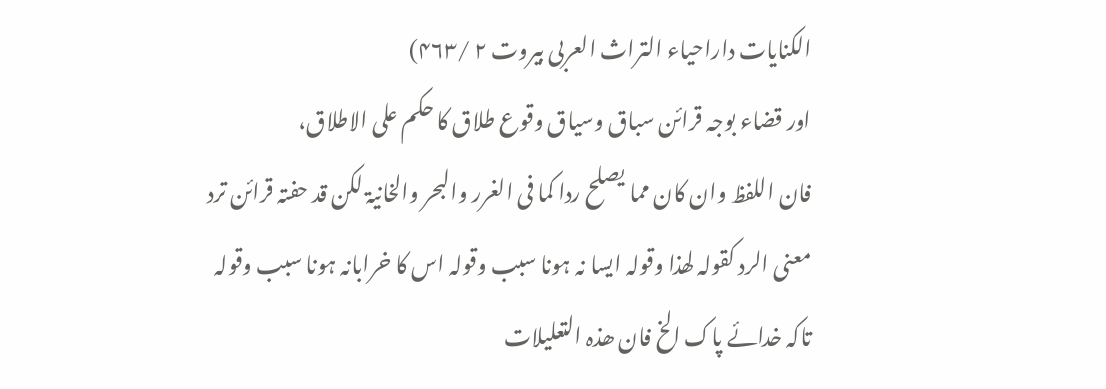الکنایات داراحیاء التراث العربی بیروت ۲ /۴۶۳)
اور قضاء بوجہ قرائن سباق وسیاق وقوع طلاق کا حکم علی الاطلاق،
فان اللفظ وان کان مما یصلح ردا کما فی الغرر والبحر والخانیۃ لکن قد حفتہ قرائن ترد معنی الرد کقولہ لھذا وقولہ ایسا نہ ہونا سبب وقولہ اس کا خرابانہ ہونا سبب وقولہ تاکہ خدائے پاک الخ فان ھذہ التعلیلات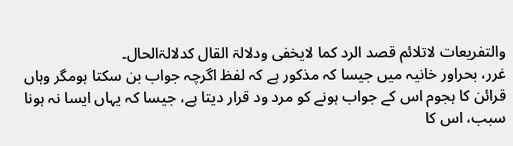والتفریعات لاتلائم قصد الرد کما لایخفی ودلالۃ القال کدلالۃالحال۔
غرر، بحراور خانیہ میں جیسا کہ مذکور ہے کہ لفظ اگرچہ جواب بن سکتا ہومگر وہاں قرائن کا ہجوم اس کے جواب ہونے کو مرد ود قرار دیتا ہے، جیسا کہ یہاں ایسا نہ ہونا سبب، اس کا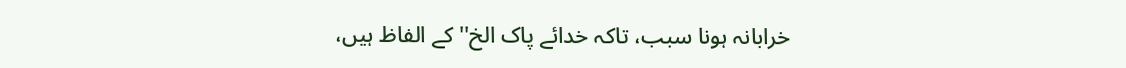خرابانہ ہونا سبب، تاکہ خدائے پاک الخ'' کے الفاظ ہیں،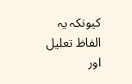کیونکہ یہ الفاظ تعلیل اور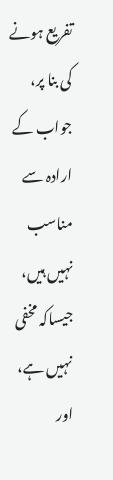تفریع ہونے کی بنا پر، جواب کے ارادہ سے مناسب نہیں ہیں، جیساکہ مخفی نہیں ہے، اور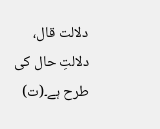دلالت قال، دلالتِ حال کی طرح ہے۔(ت)